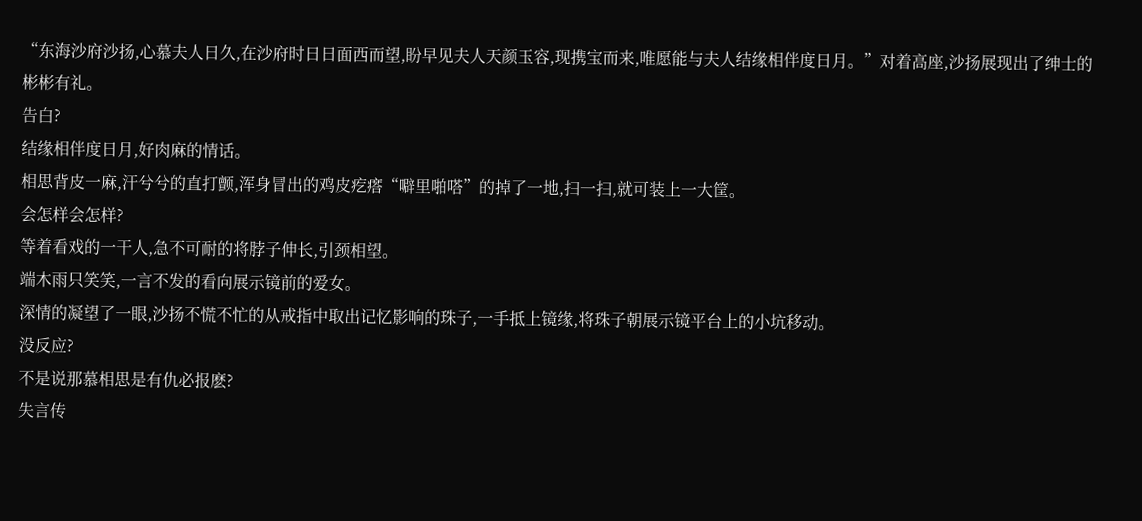“东海沙府沙扬,心慕夫人日久,在沙府时日日面西而望,盼早见夫人天颜玉容,现携宝而来,唯愿能与夫人结缘相伴度日月。”对着高座,沙扬展现出了绅士的彬彬有礼。
告白?
结缘相伴度日月,好肉麻的情话。
相思背皮一麻,汗兮兮的直打颤,浑身冒出的鸡皮疙瘩“噼里啪嗒”的掉了一地,扫一扫,就可装上一大筐。
会怎样会怎样?
等着看戏的一干人,急不可耐的将脖子伸长,引颈相望。
端木雨只笑笑,一言不发的看向展示镜前的爱女。
深情的凝望了一眼,沙扬不慌不忙的从戒指中取出记忆影响的珠子,一手抵上镜缘,将珠子朝展示镜平台上的小坑移动。
没反应?
不是说那慕相思是有仇必报麽?
失言传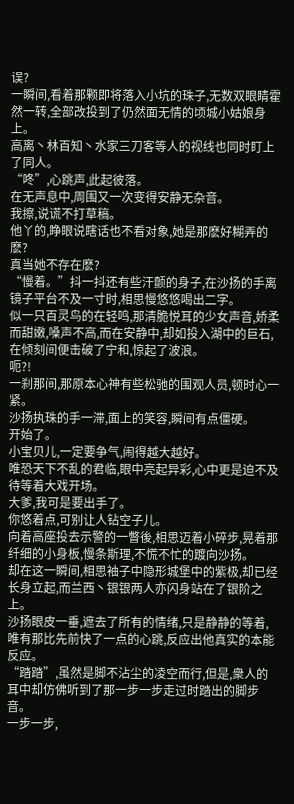误?
一瞬间,看着那颗即将落入小坑的珠子,无数双眼睛霍然一转,全部改投到了仍然面无情的顷城小姑娘身上。
高离丶林百知丶水家三刀客等人的视线也同时盯上了同人。
“咚”,心跳声,此起彼落。
在无声息中,周围又一次变得安静无杂音。
我擦,说谎不打草稿。
他丫的,睁眼说瞎话也不看对象,她是那麽好糊弄的麽?
真当她不存在麽?
“慢着。”抖一抖还有些汗颤的身子,在沙扬的手离镜子平台不及一寸时,相思慢悠悠喝出二字。
似一只百灵鸟的在轻鸣,那清脆悦耳的少女声音,娇柔而甜嫩,嗓声不高,而在安静中,却如投入湖中的巨石,在倾刻间便击破了宁和,惊起了波浪。
呃?!
一刹那间,那原本心神有些松驰的围观人员,顿时心一紧。
沙扬执珠的手一滞,面上的笑容,瞬间有点僵硬。
开始了。
小宝贝儿,一定要争气,闹得越大越好。
唯恐天下不乱的君临,眼中亮起异彩,心中更是迫不及待等着大戏开场。
大爹,我可是要出手了。
你悠着点,可别让人钻空子儿。
向着高座投去示警的一瞥後,相思迈着小碎步,晃着那纤细的小身板,慢条斯理,不慌不忙的踱向沙扬。
却在这一瞬间,相思袖子中隐形城堡中的紫极,却已经长身立起,而兰西丶银银两人亦闪身站在了银阶之上。
沙扬眼皮一垂,遮去了所有的情绪,只是静静的等着,唯有那比先前快了一点的心跳,反应出他真实的本能反应。
“踏踏”,虽然是脚不沾尘的凌空而行,但是,衆人的耳中却仿佛听到了那一步一步走过时踏出的脚步音。
一步一步,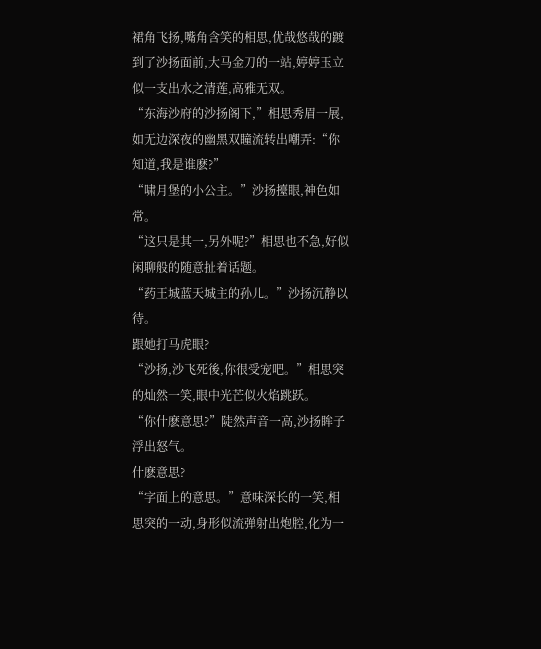裙角飞扬,嘴角含笑的相思,优哉悠哉的踱到了沙扬面前,大马金刀的一站,婷婷玉立似一支出水之清莲,高雅无双。
“东海沙府的沙扬阁下,”相思秀眉一展,如无边深夜的幽黑双瞳流转出嘲弄:“你知道,我是谁麽?”
“啸月堡的小公主。”沙扬擡眼,神色如常。
“这只是其一,另外呢?”相思也不急,好似闲聊般的随意扯着话题。
“药王城蓝天城主的孙儿。”沙扬沉静以待。
跟她打马虎眼?
“沙扬,沙飞死後,你很受宠吧。”相思突的灿然一笑,眼中光芒似火焰跳跃。
“你什麽意思?”陡然声音一高,沙扬眸子浮出怒气。
什麽意思?
“字面上的意思。”意味深长的一笑,相思突的一动,身形似流弹射出炮腔,化为一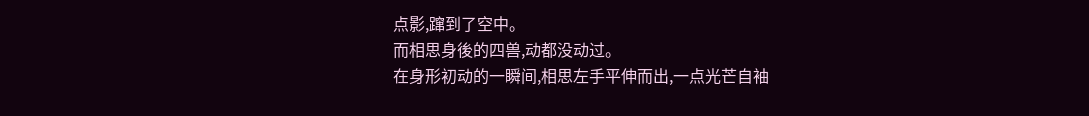点影,蹿到了空中。
而相思身後的四兽,动都没动过。
在身形初动的一瞬间,相思左手平伸而出,一点光芒自袖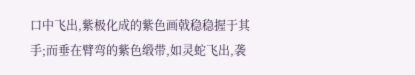口中飞出,紫极化成的紫色画戟稳稳握于其手;而垂在臂弯的紫色缎带,如灵蛇飞出,袭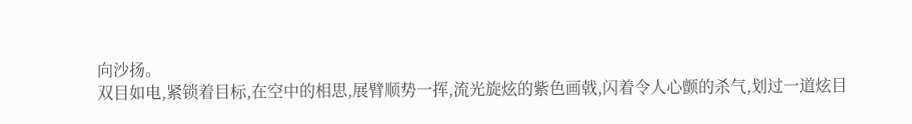向沙扬。
双目如电,紧锁着目标,在空中的相思,展臂顺势一挥,流光旋炫的紫色画戟,闪着令人心颤的杀气,划过一道炫目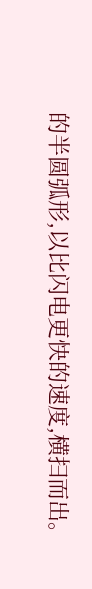的半圆弧形,以比闪电更快的速度,横扫而出。